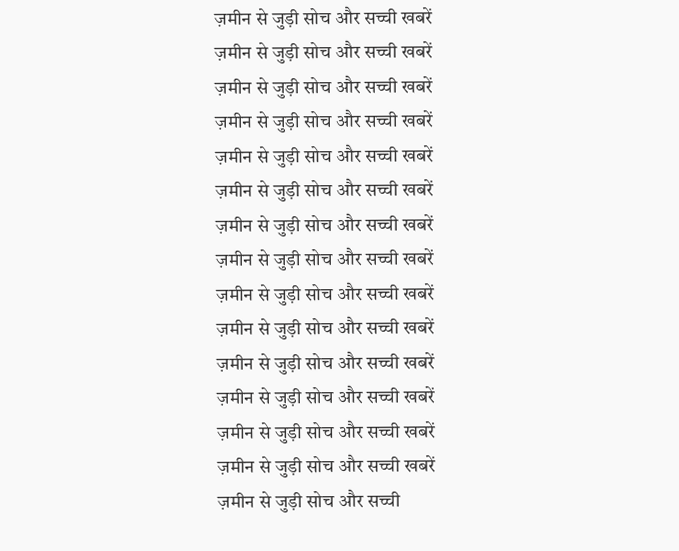ज़मीन से जुड़ी सोच और सच्ची खबरें
ज़मीन से जुड़ी सोच और सच्ची खबरें
ज़मीन से जुड़ी सोच और सच्ची खबरें
ज़मीन से जुड़ी सोच और सच्ची खबरें
ज़मीन से जुड़ी सोच और सच्ची खबरें
ज़मीन से जुड़ी सोच और सच्ची खबरें
ज़मीन से जुड़ी सोच और सच्ची खबरें
ज़मीन से जुड़ी सोच और सच्ची खबरें
ज़मीन से जुड़ी सोच और सच्ची खबरें
ज़मीन से जुड़ी सोच और सच्ची खबरें
ज़मीन से जुड़ी सोच और सच्ची खबरें
ज़मीन से जुड़ी सोच और सच्ची खबरें
ज़मीन से जुड़ी सोच और सच्ची खबरें
ज़मीन से जुड़ी सोच और सच्ची खबरें
ज़मीन से जुड़ी सोच और सच्ची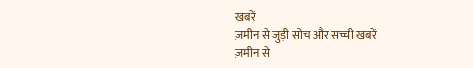खबरें
ज़मीन से जुड़ी सोच और सच्ची खबरें
ज़मीन से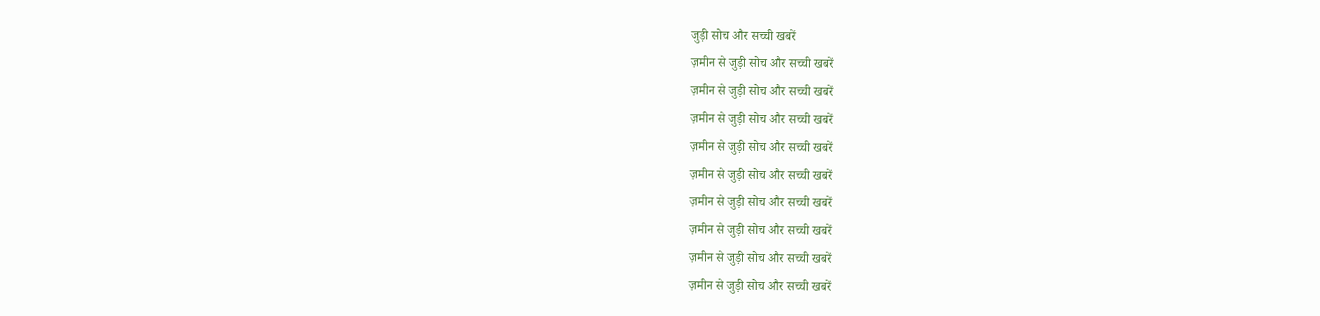जुड़ी सोच और सच्ची खबरें
ज़मीन से जुड़ी सोच और सच्ची खबरें
ज़मीन से जुड़ी सोच और सच्ची खबरें
ज़मीन से जुड़ी सोच और सच्ची खबरें
ज़मीन से जुड़ी सोच और सच्ची खबरें
ज़मीन से जुड़ी सोच और सच्ची खबरें
ज़मीन से जुड़ी सोच और सच्ची खबरें
ज़मीन से जुड़ी सोच और सच्ची खबरें
ज़मीन से जुड़ी सोच और सच्ची खबरें
ज़मीन से जुड़ी सोच और सच्ची खबरें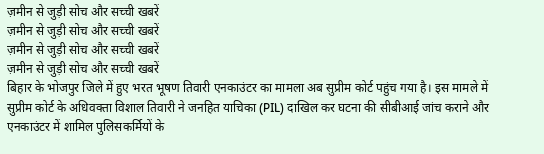ज़मीन से जुड़ी सोच और सच्ची खबरें
ज़मीन से जुड़ी सोच और सच्ची खबरें
ज़मीन से जुड़ी सोच और सच्ची खबरें
ज़मीन से जुड़ी सोच और सच्ची खबरें
बिहार के भोजपुर जिले में हुए भरत भूषण तिवारी एनकाउंटर का मामला अब सुप्रीम कोर्ट पहुंच गया है। इस मामले में सुप्रीम कोर्ट के अधिवक्ता विशाल तिवारी ने जनहित याचिका (PIL) दाखिल कर घटना की सीबीआई जांच कराने और एनकाउंटर में शामिल पुलिसकर्मियों के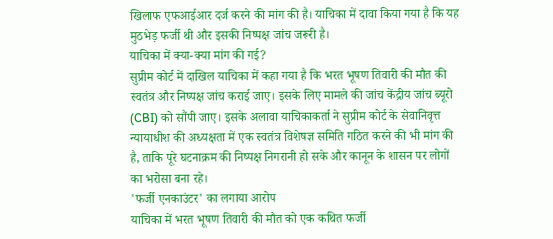खिलाफ एफआईआर दर्ज करने की मांग की है। याचिका में दावा किया गया है कि यह मुठभेड़ फर्जी थी और इसकी निष्पक्ष जांच जरूरी है।
याचिका में क्या-क्या मांग की गई?
सुप्रीम कोर्ट में दाखिल याचिका में कहा गया है कि भरत भूषण तिवारी की मौत की स्वतंत्र और निष्पक्ष जांच कराई जाए। इसके लिए मामले की जांच केंद्रीय जांच ब्यूरो (CBI) को सौंपी जाए। इसके अलावा याचिकाकर्ता ने सुप्रीम कोर्ट के सेवानिवृत्त न्यायाधीश की अध्यक्षता में एक स्वतंत्र विशेषज्ञ समिति गठित करने की भी मांग की है, ताकि पूरे घटनाक्रम की निष्पक्ष निगरानी हो सके और कानून के शासन पर लोगों का भरोसा बना रहे।
'फर्जी एनकाउंटर' का लगाया आरोप
याचिका में भरत भूषण तिवारी की मौत को एक कथित फर्जी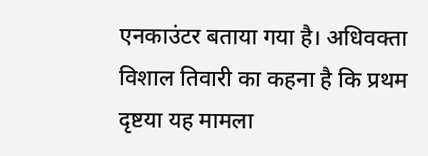एनकाउंटर बताया गया है। अधिवक्ता विशाल तिवारी का कहना है कि प्रथम दृष्टया यह मामला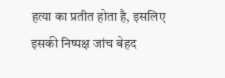हत्या का प्रतीत होता है, इसलिए इसकी निष्पक्ष जांच बेहद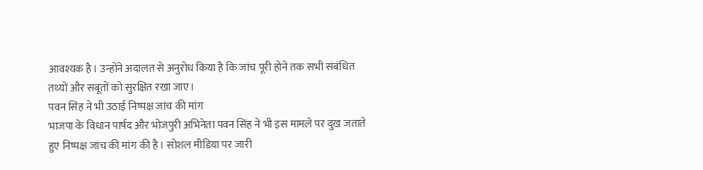आवश्यक है। उन्होंने अदालत से अनुरोध किया है कि जांच पूरी होने तक सभी संबंधित तथ्यों और सबूतों को सुरक्षित रखा जाए।
पवन सिंह ने भी उठाई निष्पक्ष जांच की मांग
भाजपा के विधान पार्षद और भोजपुरी अभिनेता पवन सिंह ने भी इस मामले पर दुख जताते हुए निष्पक्ष जांच की मांग की है। सोशल मीडिया पर जारी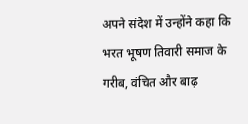अपने संदेश में उन्होंने कहा कि भरत भूषण तिवारी समाज के गरीब, वंचित और बाढ़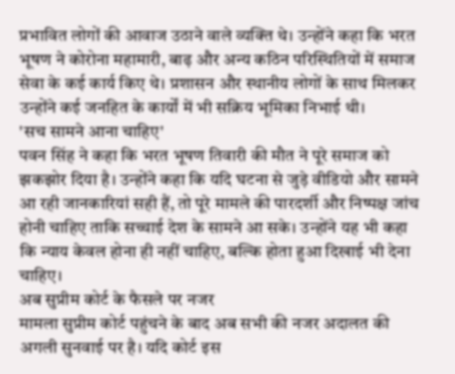प्रभावित लोगों की आवाज उठाने वाले व्यक्ति थे। उन्होंने कहा कि भरत भूषण ने कोरोना महामारी, बाढ़ और अन्य कठिन परिस्थितियों में समाज सेवा के कई कार्य किए थे। प्रशासन और स्थानीय लोगों के साथ मिलकर उन्होंने कई जनहित के कार्यों में भी सक्रिय भूमिका निभाई थी।
'सच सामने आना चाहिए'
पवन सिंह ने कहा कि भरत भूषण तिवारी की मौत ने पूरे समाज को झकझोर दिया है। उन्होंने कहा कि यदि घटना से जुड़े वीडियो और सामने आ रही जानकारियां सही हैं, तो पूरे मामले की पारदर्शी और निष्पक्ष जांच होनी चाहिए ताकि सच्चाई देश के सामने आ सके। उन्होंने यह भी कहा कि न्याय केवल होना ही नहीं चाहिए, बल्कि होता हुआ दिखाई भी देना चाहिए।
अब सुप्रीम कोर्ट के फैसले पर नजर
मामला सुप्रीम कोर्ट पहुंचने के बाद अब सभी की नजर अदालत की अगली सुनवाई पर है। यदि कोर्ट इस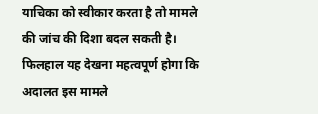याचिका को स्वीकार करता है तो मामले की जांच की दिशा बदल सकती है। फिलहाल यह देखना महत्वपूर्ण होगा कि अदालत इस मामले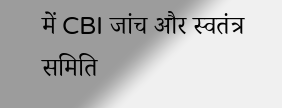में CBI जांच और स्वतंत्र समिति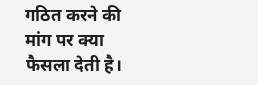गठित करने की मांग पर क्या फैसला देती है।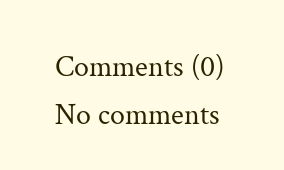Comments (0)
No comments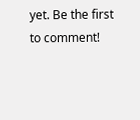yet. Be the first to comment!